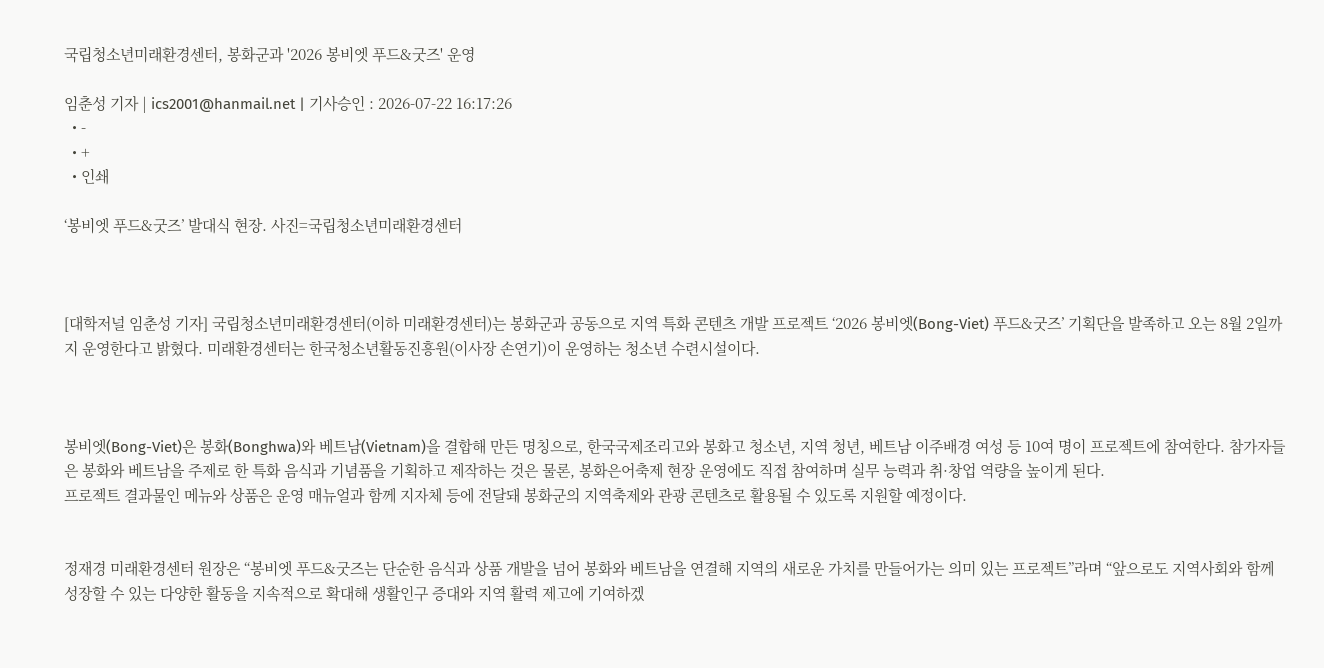국립청소년미래환경센터, 봉화군과 '2026 봉비엣 푸드&굿즈' 운영

임춘성 기자 | ics2001@hanmail.net | 기사승인 : 2026-07-22 16:17:26
  • -
  • +
  • 인쇄

‘봉비엣 푸드&굿즈’ 발대식 현장. 사진=국립청소년미래환경센터



[대학저널 임춘성 기자] 국립청소년미래환경센터(이하 미래환경센터)는 봉화군과 공동으로 지역 특화 콘텐츠 개발 프로젝트 ‘2026 봉비엣(Bong-Viet) 푸드&굿즈’ 기획단을 발족하고 오는 8월 2일까지 운영한다고 밝혔다. 미래환경센터는 한국청소년활동진흥원(이사장 손연기)이 운영하는 청소년 수련시설이다.



봉비엣(Bong-Viet)은 봉화(Bonghwa)와 베트남(Vietnam)을 결합해 만든 명칭으로, 한국국제조리고와 봉화고 청소년, 지역 청년, 베트남 이주배경 여성 등 10여 명이 프로젝트에 참여한다. 참가자들은 봉화와 베트남을 주제로 한 특화 음식과 기념품을 기획하고 제작하는 것은 물론, 봉화은어축제 현장 운영에도 직접 참여하며 실무 능력과 취·창업 역량을 높이게 된다.
프로젝트 결과물인 메뉴와 상품은 운영 매뉴얼과 함께 지자체 등에 전달돼 봉화군의 지역축제와 관광 콘텐츠로 활용될 수 있도록 지원할 예정이다.


정재경 미래환경센터 원장은 “봉비엣 푸드&굿즈는 단순한 음식과 상품 개발을 넘어 봉화와 베트남을 연결해 지역의 새로운 가치를 만들어가는 의미 있는 프로젝트”라며 “앞으로도 지역사회와 함께 성장할 수 있는 다양한 활동을 지속적으로 확대해 생활인구 증대와 지역 활력 제고에 기여하겠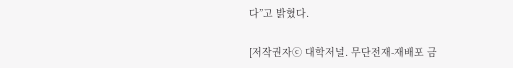다”고 밝혔다.

[저작권자ⓒ 대학저널. 무단전재-재배포 금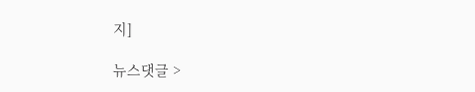지]

뉴스댓글 >